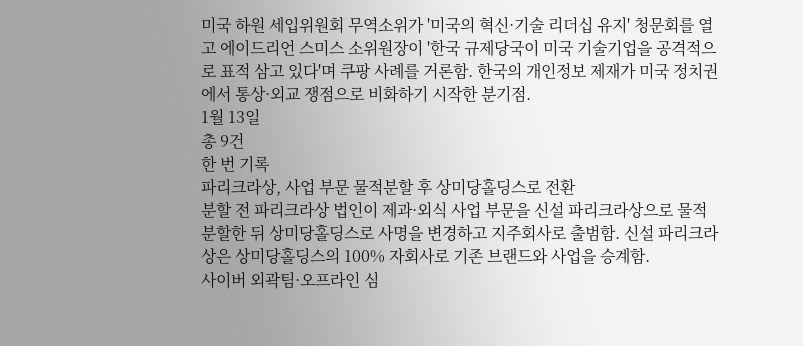미국 하원 세입위원회 무역소위가 '미국의 혁신·기술 리더십 유지' 청문회를 열고 에이드리언 스미스 소위원장이 '한국 규제당국이 미국 기술기업을 공격적으로 표적 삼고 있다'며 쿠팡 사례를 거론함. 한국의 개인정보 제재가 미국 정치권에서 통상·외교 쟁점으로 비화하기 시작한 분기점.
1월 13일
총 9건
한 번 기록
파리크라상, 사업 부문 물적분할 후 상미당홀딩스로 전환
분할 전 파리크라상 법인이 제과·외식 사업 부문을 신설 파리크라상으로 물적분할한 뒤 상미당홀딩스로 사명을 변경하고 지주회사로 출범함. 신설 파리크라상은 상미당홀딩스의 100% 자회사로 기존 브랜드와 사업을 승계함.
사이버 외곽팀·오프라인 심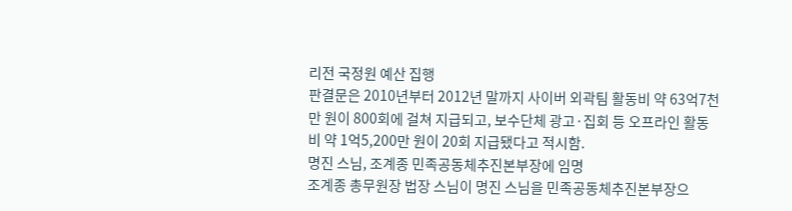리전 국정원 예산 집행
판결문은 2010년부터 2012년 말까지 사이버 외곽팀 활동비 약 63억7천만 원이 800회에 걸쳐 지급되고, 보수단체 광고·집회 등 오프라인 활동비 약 1억5,200만 원이 20회 지급됐다고 적시함.
명진 스님, 조계종 민족공동체추진본부장에 임명
조계종 총무원장 법장 스님이 명진 스님을 민족공동체추진본부장으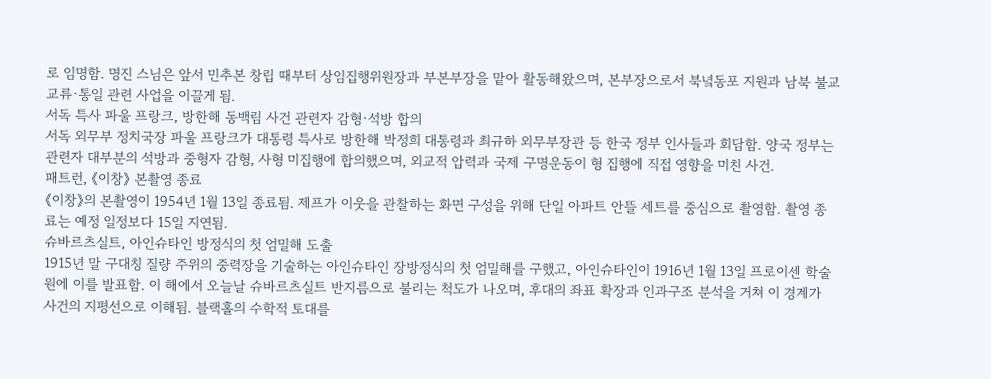로 임명함. 명진 스님은 앞서 민추본 창립 때부터 상임집행위원장과 부본부장을 맡아 활동해왔으며, 본부장으로서 북녘동포 지원과 남북 불교 교류·통일 관련 사업을 이끌게 됨.
서독 특사 파울 프랑크, 방한해 동백림 사건 관련자 감형·석방 합의
서독 외무부 정치국장 파울 프랑크가 대통령 특사로 방한해 박정희 대통령과 최규하 외무부장관 등 한국 정부 인사들과 회담함. 양국 정부는 관련자 대부분의 석방과 중형자 감형, 사형 미집행에 합의했으며, 외교적 압력과 국제 구명운동이 형 집행에 직접 영향을 미친 사건.
패트런, 《이창》 본촬영 종료
《이창》의 본촬영이 1954년 1월 13일 종료됨. 제프가 이웃을 관찰하는 화면 구성을 위해 단일 아파트 안뜰 세트를 중심으로 촬영함. 촬영 종료는 예정 일정보다 15일 지연됨.
슈바르츠실트, 아인슈타인 방정식의 첫 엄밀해 도출
1915년 말 구대칭 질량 주위의 중력장을 기술하는 아인슈타인 장방정식의 첫 엄밀해를 구했고, 아인슈타인이 1916년 1월 13일 프로이센 학술원에 이를 발표함. 이 해에서 오늘날 슈바르츠실트 반지름으로 불리는 척도가 나오며, 후대의 좌표 확장과 인과구조 분석을 거쳐 이 경계가 사건의 지평선으로 이해됨. 블랙홀의 수학적 토대를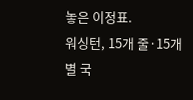놓은 이정표.
워싱턴, 15개 줄·15개 별 국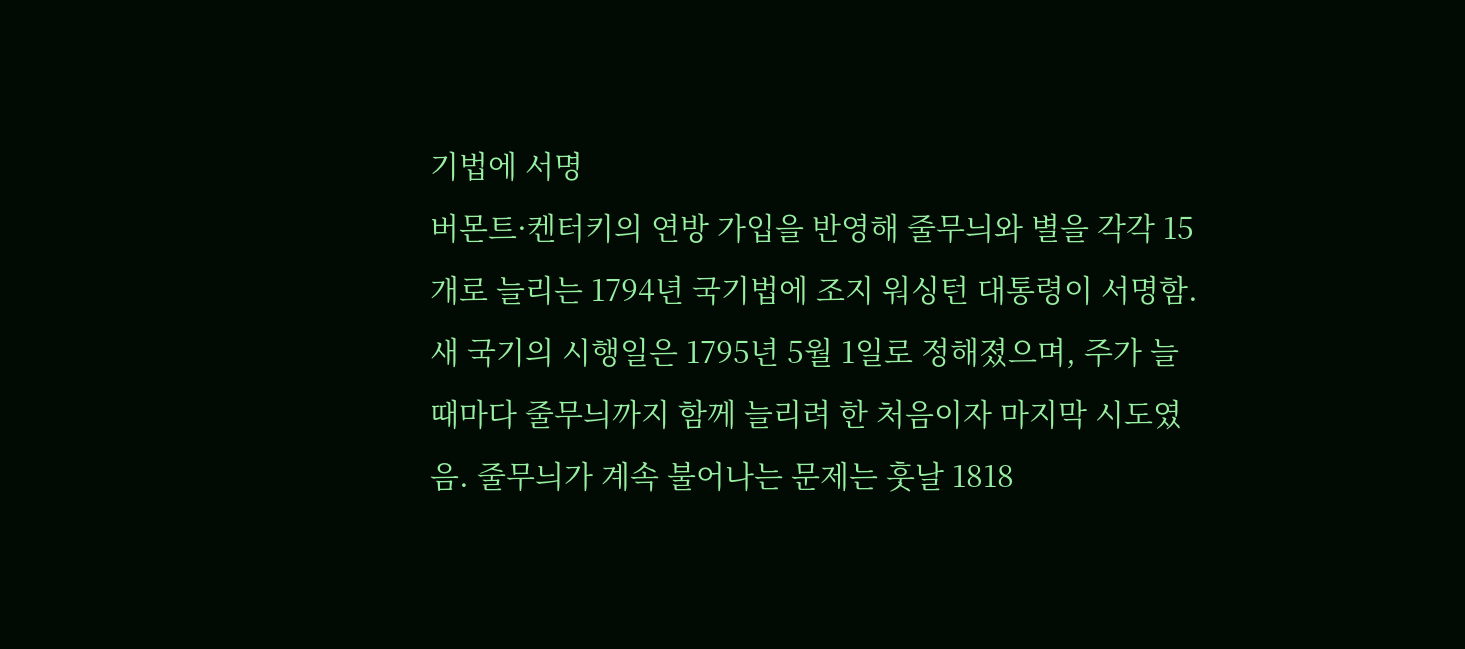기법에 서명
버몬트·켄터키의 연방 가입을 반영해 줄무늬와 별을 각각 15개로 늘리는 1794년 국기법에 조지 워싱턴 대통령이 서명함. 새 국기의 시행일은 1795년 5월 1일로 정해졌으며, 주가 늘 때마다 줄무늬까지 함께 늘리려 한 처음이자 마지막 시도였음. 줄무늬가 계속 불어나는 문제는 훗날 1818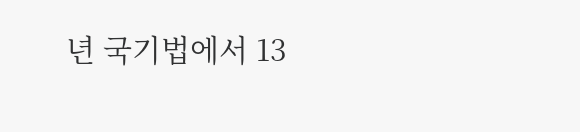년 국기법에서 13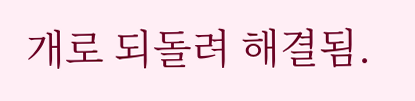개로 되돌려 해결됨.